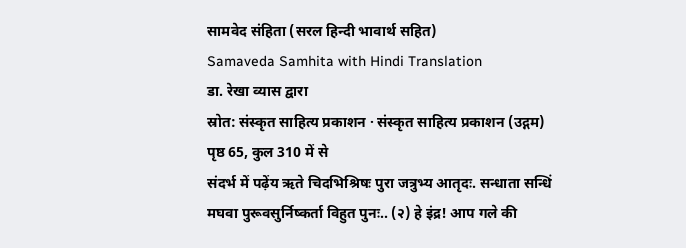सामवेद संहिता (सरल हिन्दी भावार्थ सहित)
Samaveda Samhita with Hindi Translation
डा. रेखा व्यास द्वारा
स्रोत: संस्कृत साहित्य प्रकाशन · संस्कृत साहित्य प्रकाशन (उद्गम)
पृष्ठ 65, कुल 310 में से
संदर्भ में पढ़ेंय ऋते चिदभिश्रिषः पुरा जत्रुभ्य आतृदः. सन्धाता सन्धिं मघवा पुरूवसुर्निष्कर्ता विहुत पुनः.. (२) हे इंद्र! आप गले की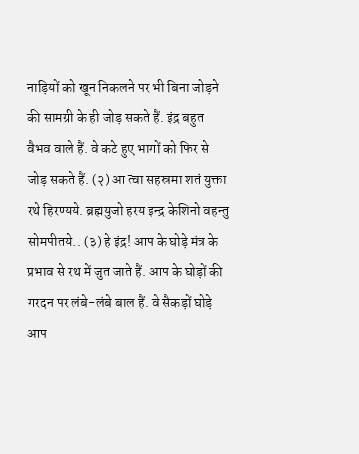नाड़ियों को खून निकलने पर भी बिना जोड़ने की सामग्री के ही जोड़ सकते हैं. इंद्र बहुत वैभव वाले हैं. वे कटे हुए भागों को फिर से जोड़ सकते हैं. (२) आ त्वा सहस्रमा शतं युक्ता रथे हिरण्यये. ब्रह्मयुजो हरय इन्द्र केशिनो वहन्तु सोमपीतये.. (३) हे इंद्र! आप के घोड़े मंत्र के प्रभाव से रथ में जुत जाते हैं. आप के घोड़ों की गरदन पर लंबे-लंबे बाल हैं. वे सैकड़ों घोड़े आप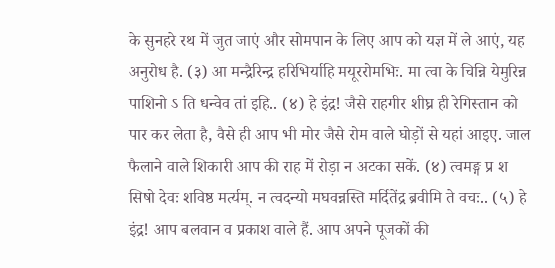के सुनहरे रथ में जुत जाएं और सोमपान के लिए आप को यज्ञ में ले आएं, यह अनुरोध है. (३) आ मन्द्रैरिन्द्र हरिभिर्याहि मयूररोमभिः. मा त्वा के चिन्नि येमुरिन्न पाशिनो ऽ ति धन्वेव तां इहि.. (४) हे इंद्र! जैसे राहगीर शीघ्र ही रेगिस्तान को पार कर लेता है, वैसे ही आप भी मोर जैसे रोम वाले घोड़ों से यहां आइए. जाल फैलाने वाले शिकारी आप की राह में रोड़ा न अटका सकें. (४) त्वमङ्ग प्र श सिषो देवः शविष्ठ मर्त्यम्. न त्वदन्यो मघवन्नस्ति मर्दितेंद्र ब्रवीमि ते वचः.. (५) हे इंद्र! आप बलवान व प्रकाश वाले हैं. आप अपने पूजकों की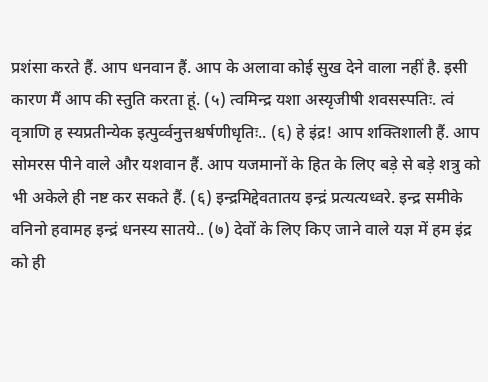प्रशंसा करते हैं. आप धनवान हैं. आप के अलावा कोई सुख देने वाला नहीं है. इसी कारण मैं आप की स्तुति करता हूं. (५) त्वमिन्द्र यशा अस्यृजीषी शवसस्पतिः. त्वं वृत्राणि ह स्यप्रतीन्येक इत्पुर्व्वनुत्तश्चर्षणीधृतिः.. (६) हे इंद्र! आप शक्तिशाली हैं. आप सोमरस पीने वाले और यशवान हैं. आप यजमानों के हित के लिए बड़े से बड़े शत्रु को भी अकेले ही नष्ट कर सकते हैं. (६) इन्द्रमिद्देवतातय इन्द्रं प्रत्यत्यध्वरे. इन्द्र समीके वनिनो हवामह इन्द्रं धनस्य सातये.. (७) देवों के लिए किए जाने वाले यज्ञ में हम इंद्र को ही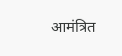आमंत्रित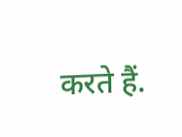करते हैं.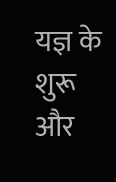यज्ञ के शुरू और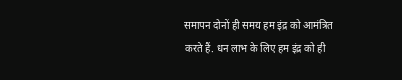समापन दोनों ही समय हम इंद्र को आमंत्रित करते हैं. धन लाभ के लिए हम इंद्र को ही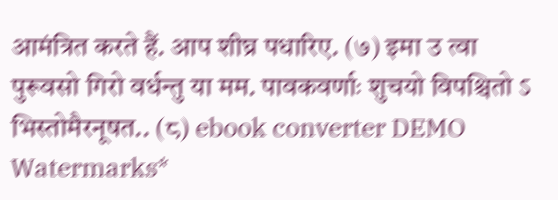आमंत्रित करते हैं. आप शीघ्र पधारिए. (७) इमा उ त्वा पुरूवसो गिरो वर्धन्तु या मम. पावकवर्णाः शुचयो विपश्चितो ऽ भिस्तोमैरनूषत.. (८) ebook converter DEMO Watermarks*